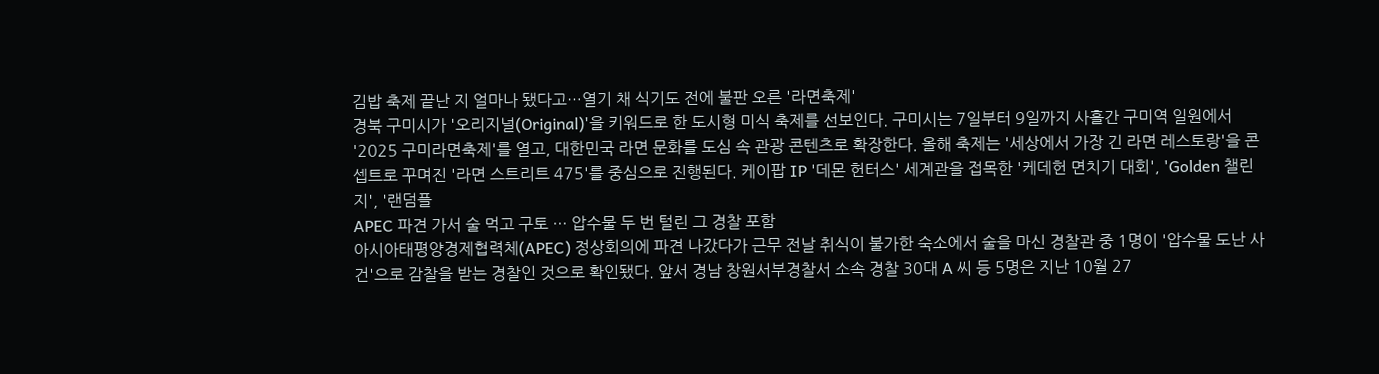김밥 축제 끝난 지 얼마나 됐다고…열기 채 식기도 전에 불판 오른 '라면축제'
경북 구미시가 '오리지널(Original)'을 키워드로 한 도시형 미식 축제를 선보인다. 구미시는 7일부터 9일까지 사흘간 구미역 일원에서 '2025 구미라면축제'를 열고, 대한민국 라면 문화를 도심 속 관광 콘텐츠로 확장한다. 올해 축제는 '세상에서 가장 긴 라면 레스토랑'을 콘셉트로 꾸며진 '라면 스트리트 475'를 중심으로 진행된다. 케이팝 IP '데몬 헌터스' 세계관을 접목한 '케데헌 면치기 대회', 'Golden 챌린지', '랜덤플
APEC 파견 가서 술 먹고 구토 … 압수물 두 번 털린 그 경찰 포함
아시아태평양경제협력체(APEC) 정상회의에 파견 나갔다가 근무 전날 취식이 불가한 숙소에서 술을 마신 경찰관 중 1명이 '압수물 도난 사건'으로 감찰을 받는 경찰인 것으로 확인됐다. 앞서 경남 창원서부경찰서 소속 경찰 30대 A 씨 등 5명은 지난 10월 27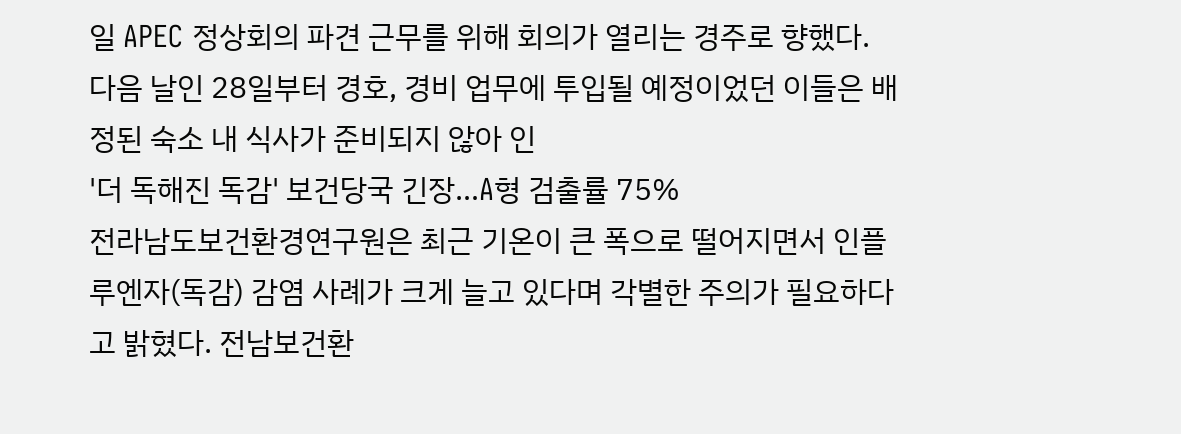일 APEC 정상회의 파견 근무를 위해 회의가 열리는 경주로 향했다. 다음 날인 28일부터 경호, 경비 업무에 투입될 예정이었던 이들은 배정된 숙소 내 식사가 준비되지 않아 인
'더 독해진 독감' 보건당국 긴장…A형 검출률 75%
전라남도보건환경연구원은 최근 기온이 큰 폭으로 떨어지면서 인플루엔자(독감) 감염 사례가 크게 늘고 있다며 각별한 주의가 필요하다고 밝혔다. 전남보건환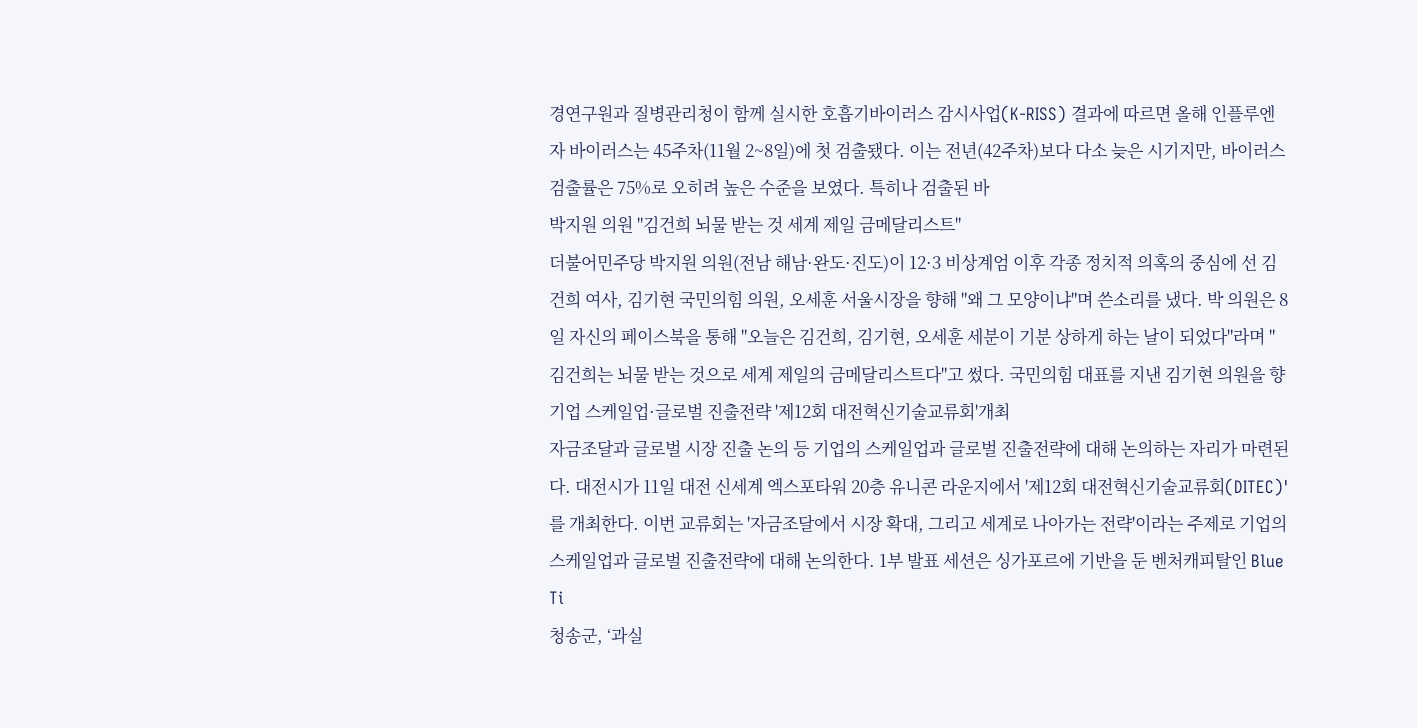경연구원과 질병관리청이 함께 실시한 호흡기바이러스 감시사업(K-RISS) 결과에 따르면 올해 인플루엔자 바이러스는 45주차(11월 2~8일)에 첫 검출됐다. 이는 전년(42주차)보다 다소 늦은 시기지만, 바이러스 검출률은 75%로 오히려 높은 수준을 보였다. 특히나 검출된 바
박지원 의원 "김건희 뇌물 받는 것 세계 제일 금메달리스트"
더불어민주당 박지원 의원(전남 해남·완도·진도)이 12·3 비상계엄 이후 각종 정치적 의혹의 중심에 선 김건희 여사, 김기현 국민의힘 의원, 오세훈 서울시장을 향해 "왜 그 모양이냐"며 쓴소리를 냈다. 박 의원은 8일 자신의 페이스북을 통해 "오늘은 김건희, 김기현, 오세훈 세분이 기분 상하게 하는 날이 되었다"라며 "김건희는 뇌물 받는 것으로 세계 제일의 금메달리스트다"고 썼다. 국민의힘 대표를 지낸 김기현 의원을 향
기업 스케일업·글로벌 진출전략 '제12회 대전혁신기술교류회'개최
자금조달과 글로벌 시장 진출 논의 등 기업의 스케일업과 글로벌 진출전략에 대해 논의하는 자리가 마련된다. 대전시가 11일 대전 신세계 엑스포타워 20층 유니콘 라운지에서 '제12회 대전혁신기술교류회(DITEC)'를 개최한다. 이번 교류회는 '자금조달에서 시장 확대, 그리고 세계로 나아가는 전략'이라는 주제로 기업의 스케일업과 글로벌 진출전략에 대해 논의한다. 1부 발표 세션은 싱가포르에 기반을 둔 벤처캐피탈인 Blue Ti
청송군, ‘과실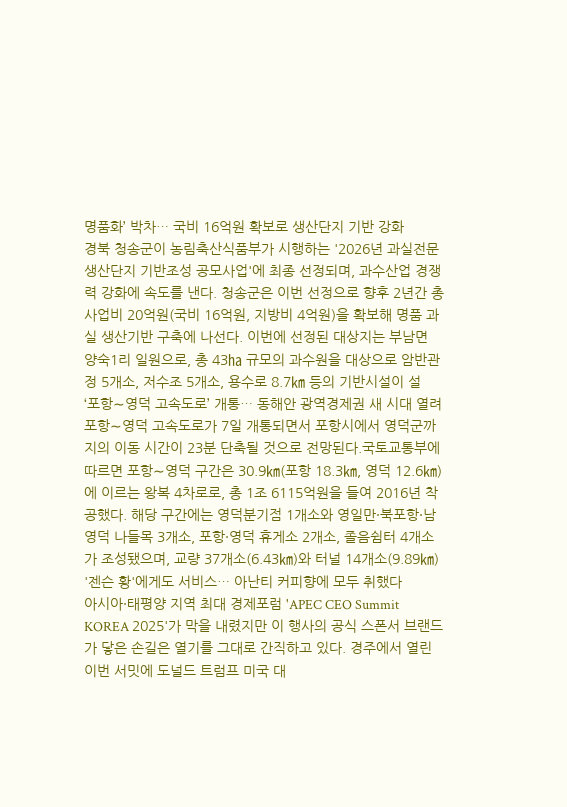명품화’ 박차… 국비 16억원 확보로 생산단지 기반 강화
경북 청송군이 농림축산식품부가 시행하는 '2026년 과실전문생산단지 기반조성 공모사업'에 최종 선정되며, 과수산업 경쟁력 강화에 속도를 낸다. 청송군은 이번 선정으로 향후 2년간 총사업비 20억원(국비 16억원, 지방비 4억원)을 확보해 명품 과실 생산기반 구축에 나선다. 이번에 선정된 대상지는 부남면 양숙1리 일원으로, 총 43㏊ 규모의 과수원을 대상으로 암반관정 5개소, 저수조 5개소, 용수로 8.7㎞ 등의 기반시설이 설
‘포항∼영덕 고속도로’ 개통… 동해안 광역경제권 새 시대 열려
포항∼영덕 고속도로가 7일 개통되면서 포항시에서 영덕군까지의 이동 시간이 23분 단축될 것으로 전망된다.국토교통부에 따르면 포항∼영덕 구간은 30.9㎞(포항 18.3㎞, 영덕 12.6㎞)에 이르는 왕복 4차로로, 총 1조 6115억원을 들여 2016년 착공했다. 해당 구간에는 영덕분기점 1개소와 영일만·북포항·남영덕 나들목 3개소, 포항·영덕 휴게소 2개소, 졸음쉼터 4개소가 조성됐으며, 교량 37개소(6.43㎞)와 터널 14개소(9.89㎞)
'젠슨 황'에게도 서비스… 아난티 커피향에 모두 취했다
아시아·태평양 지역 최대 경제포럼 'APEC CEO Summit KOREA 2025'가 막을 내렸지만 이 행사의 공식 스폰서 브랜드가 닿은 손길은 열기를 그대로 간직하고 있다. 경주에서 열린 이번 서밋에 도널드 트럼프 미국 대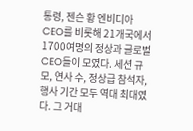통령, 젠슨 황 엔비디아 CEO를 비롯해 21개국에서 1700여명의 정상과 글로벌 CEO들이 모였다. 세션 규모, 연사 수, 정상급 참석자, 행사 기간 모두 역대 최대였다. 그 거대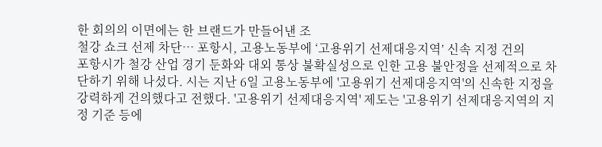한 회의의 이면에는 한 브랜드가 만들어낸 조
철강 쇼크 선제 차단… 포항시, 고용노동부에 ‘고용위기 선제대응지역’ 신속 지정 건의
포항시가 철강 산업 경기 둔화와 대외 통상 불확실성으로 인한 고용 불안정을 선제적으로 차단하기 위해 나섰다. 시는 지난 6일 고용노동부에 '고용위기 선제대응지역'의 신속한 지정을 강력하게 건의했다고 전했다. '고용위기 선제대응지역' 제도는 '고용위기 선제대응지역의 지정 기준 등에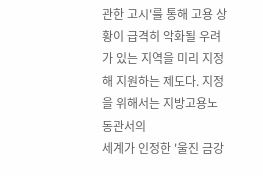관한 고시'를 통해 고용 상황이 급격히 악화될 우려가 있는 지역을 미리 지정해 지원하는 제도다. 지정을 위해서는 지방고용노동관서의
세계가 인정한 '울진 금강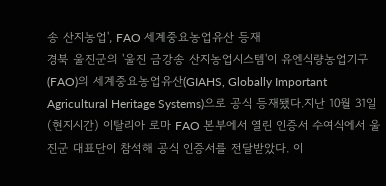송 산지농업', FAO 세계중요농업유산 등재
경북 울진군의 '울진 금강송 산지농업시스템'이 유엔식량농업기구(FAO)의 세계중요농업유산(GIAHS, Globally Important Agricultural Heritage Systems)으로 공식 등재됐다.지난 10월 31일(현지시간) 이탈리아 로마 FAO 본부에서 열린 인증서 수여식에서 울진군 대표단이 참석해 공식 인증서를 전달받았다. 이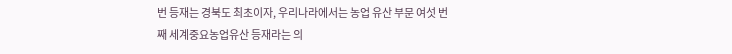번 등재는 경북도 최초이자, 우리나라에서는 농업 유산 부문 여섯 번째 세계중요농업유산 등재라는 의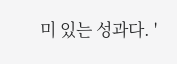미 있는 성과다. '